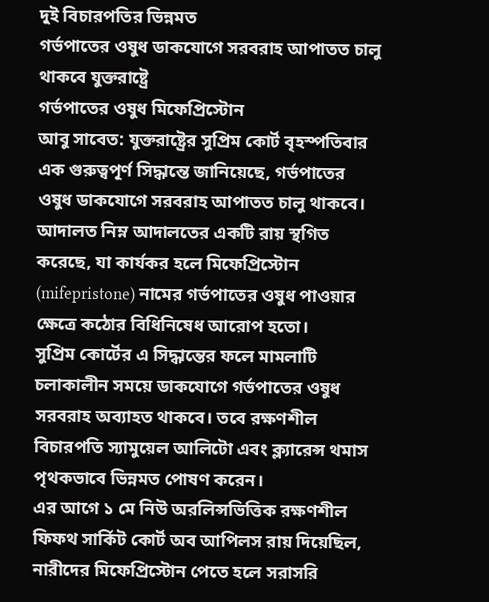দুই বিচারপতির ভিন্নমত
গর্ভপাতের ওষুধ ডাকযোগে সরবরাহ আপাতত চালু থাকবে যুক্তরাষ্ট্রে
গর্ভপাতের ওষুধ মিফেপ্রিস্টোন
আবু সাবেত: যুক্তরাষ্ট্রের সুপ্রিম কোর্ট বৃহস্পতিবার এক গুরুত্বপূর্ণ সিদ্ধান্তে জানিয়েছে, গর্ভপাতের ওষুধ ডাকযোগে সরবরাহ আপাতত চালু থাকবে। আদালত নিম্ন আদালতের একটি রায় স্থগিত করেছে, যা কার্যকর হলে মিফেপ্রিস্টোন (mifepristone) নামের গর্ভপাতের ওষুধ পাওয়ার ক্ষেত্রে কঠোর বিধিনিষেধ আরোপ হতো।
সুপ্রিম কোর্টের এ সিদ্ধান্তের ফলে মামলাটি চলাকালীন সময়ে ডাকযোগে গর্ভপাতের ওষুধ সরবরাহ অব্যাহত থাকবে। তবে রক্ষণশীল বিচারপতি স্যামুয়েল আলিটো এবং ক্ল্যারেন্স থমাস পৃথকভাবে ভিন্নমত পোষণ করেন।
এর আগে ১ মে নিউ অরলিন্সভিত্তিক রক্ষণশীল ফিফথ সার্কিট কোর্ট অব আপিলস রায় দিয়েছিল, নারীদের মিফেপ্রিস্টোন পেতে হলে সরাসরি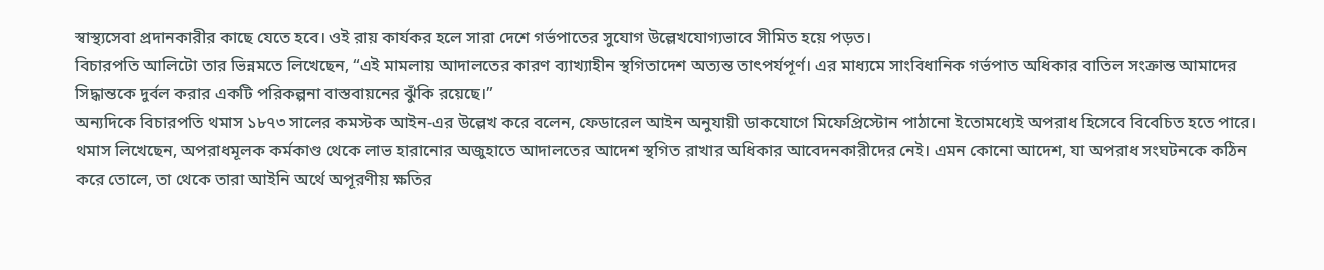স্বাস্থ্যসেবা প্রদানকারীর কাছে যেতে হবে। ওই রায় কার্যকর হলে সারা দেশে গর্ভপাতের সুযোগ উল্লেখযোগ্যভাবে সীমিত হয়ে পড়ত।
বিচারপতি আলিটো তার ভিন্নমতে লিখেছেন, “এই মামলায় আদালতের কারণ ব্যাখ্যাহীন স্থগিতাদেশ অত্যন্ত তাৎপর্যপূর্ণ। এর মাধ্যমে সাংবিধানিক গর্ভপাত অধিকার বাতিল সংক্রান্ত আমাদের সিদ্ধান্তকে দুর্বল করার একটি পরিকল্পনা বাস্তবায়নের ঝুঁকি রয়েছে।”
অন্যদিকে বিচারপতি থমাস ১৮৭৩ সালের কমস্টক আইন-এর উল্লেখ করে বলেন, ফেডারেল আইন অনুযায়ী ডাকযোগে মিফেপ্রিস্টোন পাঠানো ইতোমধ্যেই অপরাধ হিসেবে বিবেচিত হতে পারে।
থমাস লিখেছেন, অপরাধমূলক কর্মকাণ্ড থেকে লাভ হারানোর অজুহাতে আদালতের আদেশ স্থগিত রাখার অধিকার আবেদনকারীদের নেই। এমন কোনো আদেশ, যা অপরাধ সংঘটনকে কঠিন করে তোলে, তা থেকে তারা আইনি অর্থে অপূরণীয় ক্ষতির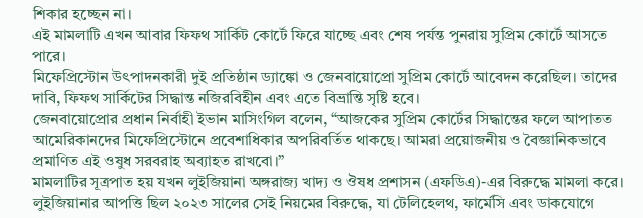শিকার হচ্ছেন না।
এই মামলাটি এখন আবার ফিফথ সার্কিট কোর্টে ফিরে যাচ্ছে এবং শেষ পর্যন্ত পুনরায় সুপ্রিম কোর্টে আসতে পারে।
মিফেপ্রিস্টোন উৎপাদনকারী দুই প্রতিষ্ঠান ড্যাঙ্কো ও জেনবায়োপ্রো সুপ্রিম কোর্টে আবেদন করেছিল। তাদের দাবি, ফিফথ সার্কিটের সিদ্ধান্ত নজিরবিহীন এবং এতে বিভ্রান্তি সৃষ্টি হবে।
জেনবায়োপ্রোর প্রধান নির্বাহী ইভান মাসিংগিল বলেন, “আজকের সুপ্রিম কোর্টের সিদ্ধান্তের ফলে আপাতত আমেরিকানদের মিফেপ্রিস্টোনে প্রবেশাধিকার অপরিবর্তিত থাকছে। আমরা প্রয়োজনীয় ও বৈজ্ঞানিকভাবে প্রমাণিত এই ওষুধ সরবরাহ অব্যাহত রাখবো।”
মামলাটির সূত্রপাত হয় যখন লুইজিয়ানা অঙ্গরাজ্য খাদ্য ও ঔষধ প্রশাসন (এফডিএ)-এর বিরুদ্ধে মামলা করে। লুইজিয়ানার আপত্তি ছিল ২০২৩ সালের সেই নিয়মের বিরুদ্ধে, যা টেলিহেলথ, ফার্মেসি এবং ডাকযোগে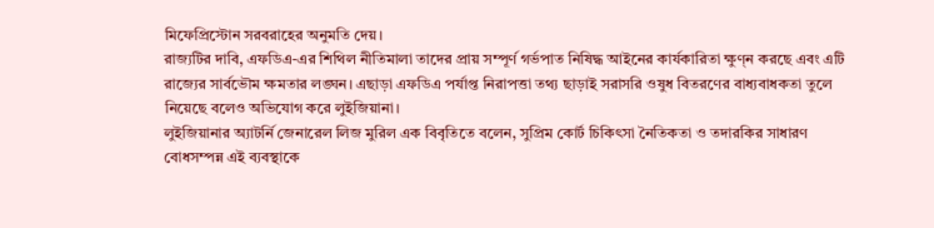মিফেপ্রিস্টোন সরবরাহের অনুমতি দেয়।
রাজ্যটির দাবি, এফডিএ-এর শিথিল নীতিমালা তাদের প্রায় সম্পূর্ণ গর্ভপাত নিষিদ্ধ আইনের কার্যকারিতা ক্ষুণ্ন করছে এবং এটি রাজ্যের সার্বভৌম ক্ষমতার লঙ্ঘন। এছাড়া এফডিএ পর্যাপ্ত নিরাপত্তা তথ্য ছাড়াই সরাসরি ওষুধ বিতরণের বাধ্যবাধকতা তুলে নিয়েছে বলেও অভিযোগ করে লুইজিয়ানা।
লুইজিয়ানার অ্যাটর্নি জেনারেল লিজ মুরিল এক বিবৃতিতে বলেন, সুপ্রিম কোর্ট চিকিৎসা নৈতিকতা ও তদারকির সাধারণ বোধসম্পন্ন এই ব্যবস্থাকে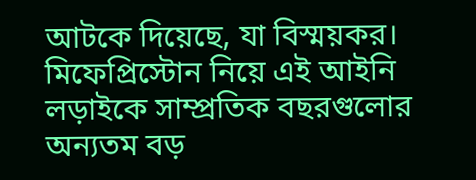আটকে দিয়েছে, যা বিস্ময়কর।
মিফেপ্রিস্টোন নিয়ে এই আইনি লড়াইকে সাম্প্রতিক বছরগুলোর অন্যতম বড়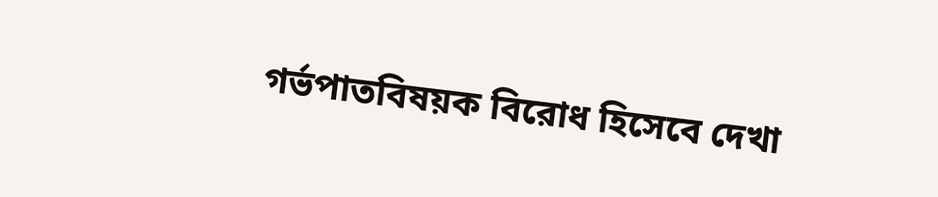গর্ভপাতবিষয়ক বিরোধ হিসেবে দেখা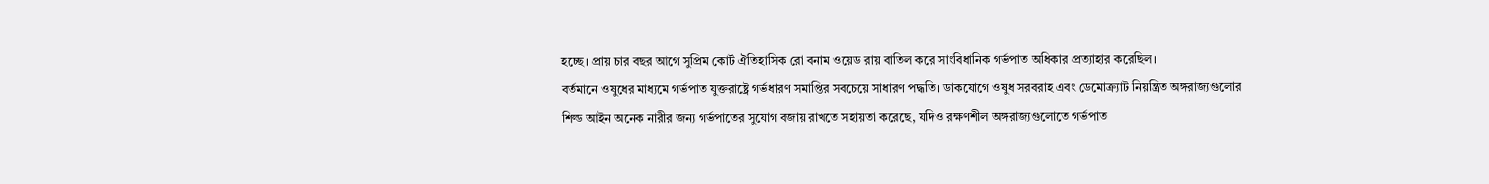হচ্ছে। প্রায় চার বছর আগে সুপ্রিম কোর্ট ঐতিহাসিক রো বনাম ওয়েড রায় বাতিল করে সাংবিধানিক গর্ভপাত অধিকার প্রত্যাহার করেছিল।
বর্তমানে ওষুধের মাধ্যমে গর্ভপাত যুক্তরাষ্ট্রে গর্ভধারণ সমাপ্তির সবচেয়ে সাধারণ পদ্ধতি। ডাকযোগে ওষুধ সরবরাহ এবং ডেমোক্র্যাট নিয়ন্ত্রিত অঙ্গরাজ্যগুলোর শিল্ড আইন অনেক নারীর জন্য গর্ভপাতের সুযোগ বজায় রাখতে সহায়তা করেছে, যদিও রক্ষণশীল অঙ্গরাজ্যগুলোতে গর্ভপাত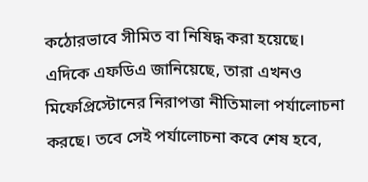কঠোরভাবে সীমিত বা নিষিদ্ধ করা হয়েছে।
এদিকে এফডিএ জানিয়েছে, তারা এখনও মিফেপ্রিস্টোনের নিরাপত্তা নীতিমালা পর্যালোচনা করছে। তবে সেই পর্যালোচনা কবে শেষ হবে,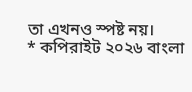তা এখনও স্পষ্ট নয়।
* কপিরাইট ২০২৬ বাংলা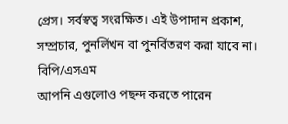প্রেস। সর্বস্বত্ব সংরক্ষিত। এই উপাদান প্রকাশ, সম্প্রচার, পুনর্লিখন বা পুনর্বিতরণ করা যাবে না।
বিপি/এসএম
আপনি এগুলোও পছন্দ করতে পারেন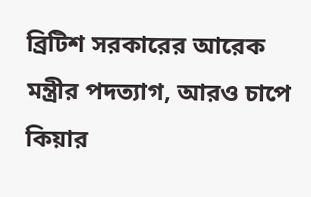ব্রিটিশ সরকারের আরেক মন্ত্রীর পদত্যাগ, আরও চাপে কিয়ার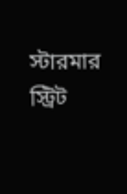স্টারমার
স্ট্রিট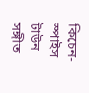কিচেন-স্পাইস টাউন
সঙ্গীত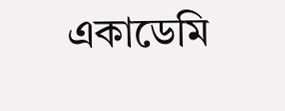একাডেমি